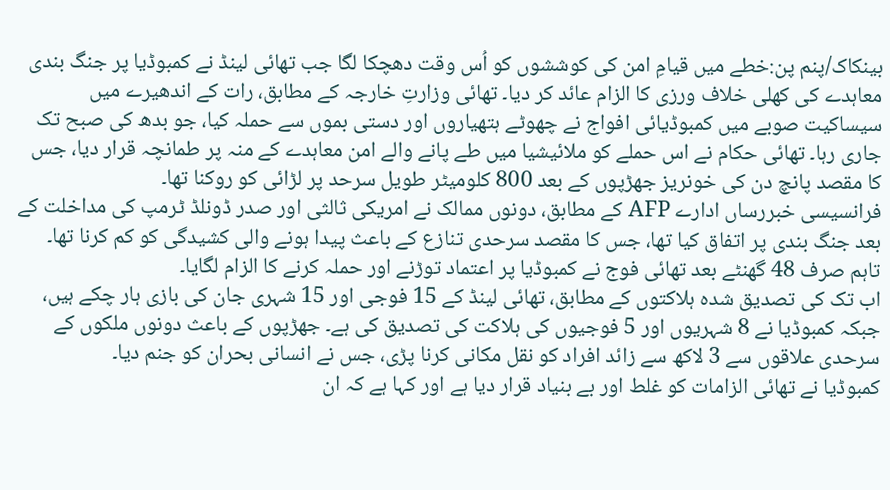بینکاک/پنم پن:خطے میں قیامِ امن کی کوششوں کو اُس وقت دھچکا لگا جب تھائی لینڈ نے کمبوڈیا پر جنگ بندی معاہدے کی کھلی خلاف ورزی کا الزام عائد کر دیا۔ تھائی وزارتِ خارجہ کے مطابق، رات کے اندھیرے میں سیساکیت صوبے میں کمبوڈیائی افواج نے چھوٹے ہتھیاروں اور دستی بموں سے حملہ کیا، جو بدھ کی صبح تک جاری رہا۔ تھائی حکام نے اس حملے کو ملائیشیا میں طے پانے والے امن معاہدے کے منہ پر طمانچہ قرار دیا، جس کا مقصد پانچ دن کی خونریز جھڑپوں کے بعد 800 کلومیٹر طویل سرحد پر لڑائی کو روکنا تھا۔
فرانسیسی خبررساں ادارے AFP کے مطابق، دونوں ممالک نے امریکی ثالثی اور صدر ڈونلڈ ٹرمپ کی مداخلت کے بعد جنگ بندی پر اتفاق کیا تھا، جس کا مقصد سرحدی تنازع کے باعث پیدا ہونے والی کشیدگی کو کم کرنا تھا۔ تاہم صرف 48 گھنٹے بعد تھائی فوج نے کمبوڈیا پر اعتماد توڑنے اور حملہ کرنے کا الزام لگایا۔
اب تک کی تصدیق شدہ ہلاکتوں کے مطابق، تھائی لینڈ کے 15 فوجی اور 15 شہری جان کی بازی ہار چکے ہیں، جبکہ کمبوڈیا نے 8 شہریوں اور 5 فوجیوں کی ہلاکت کی تصدیق کی ہے۔ جھڑپوں کے باعث دونوں ملکوں کے سرحدی علاقوں سے 3 لاکھ سے زائد افراد کو نقل مکانی کرنا پڑی، جس نے انسانی بحران کو جنم دیا۔
کمبوڈیا نے تھائی الزامات کو غلط اور بے بنیاد قرار دیا ہے اور کہا ہے کہ ان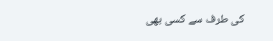کی طرف سے کسی بھی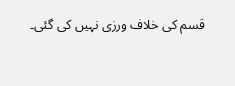قسم کی خلاف ورزی نہیں کی گئی۔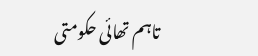تاہم تھائی حکومتی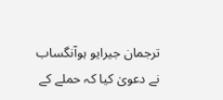ترجمان جیرایو ہوآنگساب نے دعویٰ کیا کہ حملے کے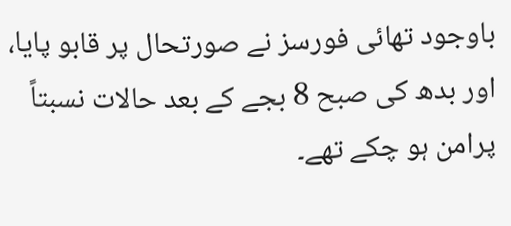باوجود تھائی فورسز نے صورتحال پر قابو پایا، اور بدھ کی صبح 8 بجے کے بعد حالات نسبتاً پرامن ہو چکے تھے۔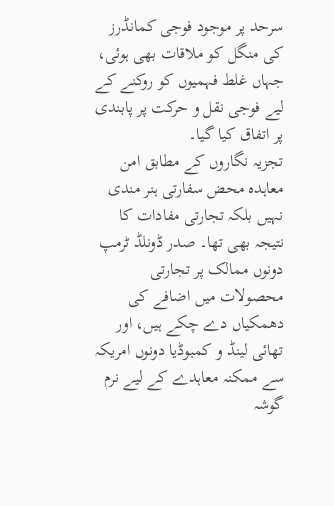سرحد پر موجود فوجی کمانڈرز کی منگل کو ملاقات بھی ہوئی، جہاں غلط فہمیوں کو روکنے کے لیے فوجی نقل و حرکت پر پابندی پر اتفاق کیا گیا۔
تجزیہ نگاروں کے مطابق امن معاہدہ محض سفارتی ہنر مندی نہیں بلکہ تجارتی مفادات کا نتیجہ بھی تھا۔ صدر ڈونلڈ ٹرمپ دونوں ممالک پر تجارتی محصولات میں اضافے کی دھمکیاں دے چکے ہیں، اور تھائی لینڈ و کمبوڈیا دونوں امریکہ سے ممکنہ معاہدے کے لیے نرم گوشہ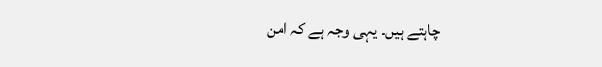چاہتے ہیں۔ یہی وجہ ہے کہ امن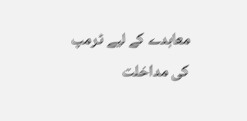معاہدے کے لیے ٹرمپ کی مداخلت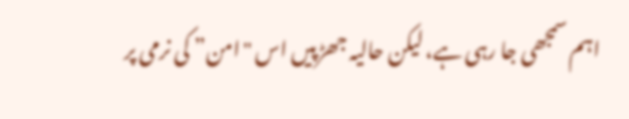اہم سمجھی جا رہی ہے، لیکن حالیہ جھڑپیں اس "امن” کی نرمی پر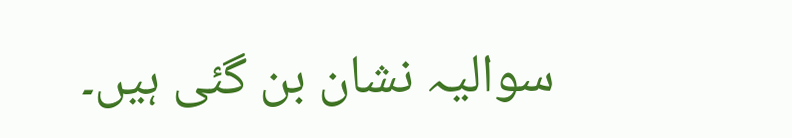سوالیہ نشان بن گئی ہیں۔